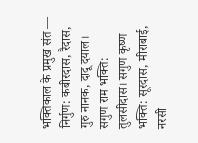भक्तिकाल के प्रमुख संत — निर्गुण: कबीरदास, रैदास, गुरु नानक, दादू दयाल। सगुण राम भक्ति: तुलसीदास। सगुण कृष्ण भक्ति: सूरदास, मीराबाई, नरसी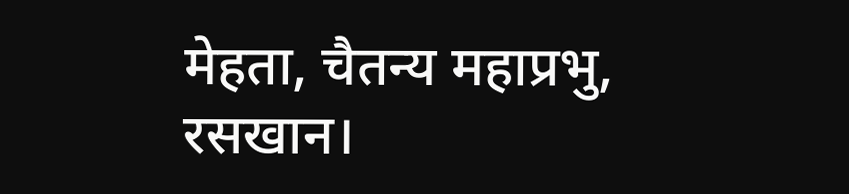मेहता, चैतन्य महाप्रभु, रसखान।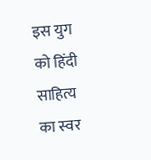इस युग को हिंदी साहित्य का स्वर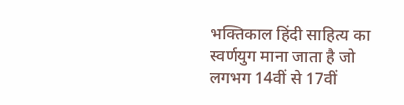भक्तिकाल हिंदी साहित्य का स्वर्णयुग माना जाता है जो लगभग 14वीं से 17वीं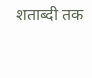शताब्दी तक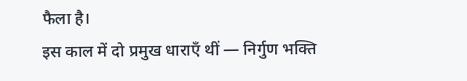फैला है।
इस काल में दो प्रमुख धाराएँ थीं — निर्गुण भक्ति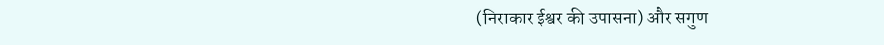(निराकार ईश्वर की उपासना) और सगुण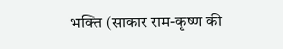भक्ति (साकार राम-कृष्ण की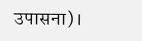उपासना)।